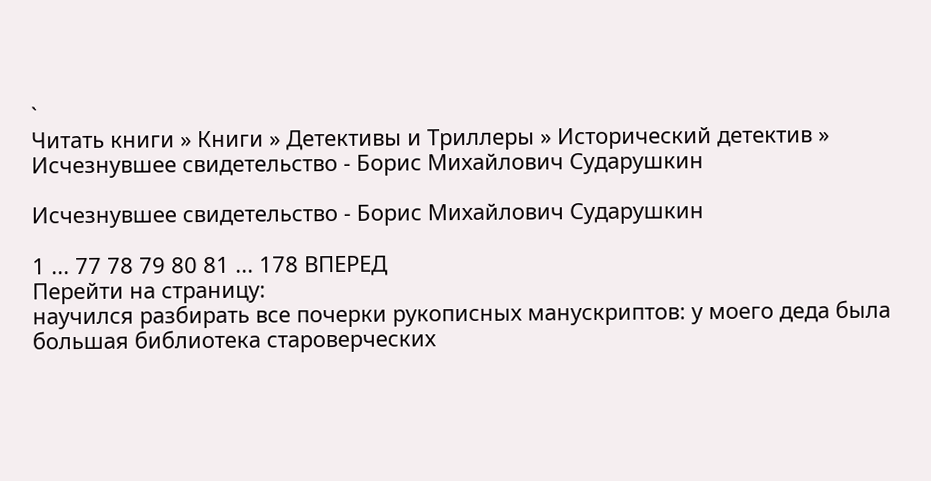`
Читать книги » Книги » Детективы и Триллеры » Исторический детектив » Исчезнувшее свидетельство - Борис Михайлович Сударушкин

Исчезнувшее свидетельство - Борис Михайлович Сударушкин

1 ... 77 78 79 80 81 ... 178 ВПЕРЕД
Перейти на страницу:
научился разбирать все почерки рукописных манускриптов: у моего деда была большая библиотека староверческих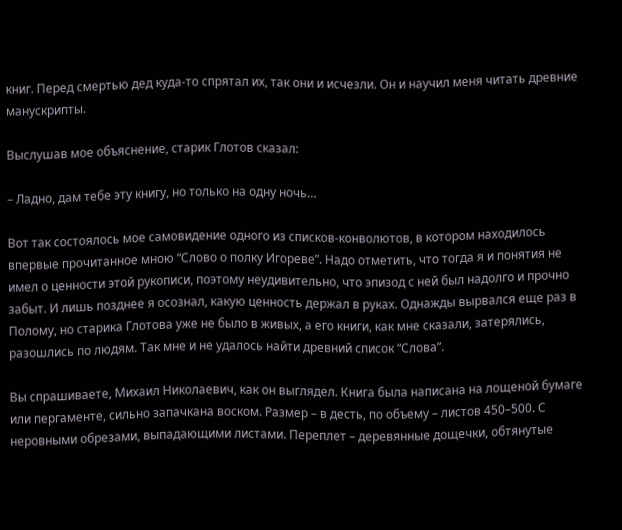книг. Перед смертью дед куда-то спрятал их, так они и исчезли. Он и научил меня читать древние манускрипты.

Выслушав мое объяснение, старик Глотов сказал:

– Ладно, дам тебе эту книгу, но только на одну ночь…

Вот так состоялось мое самовидение одного из списков-конволютов, в котором находилось впервые прочитанное мною “Слово о полку Игореве”. Надо отметить, что тогда я и понятия не имел о ценности этой рукописи, поэтому неудивительно, что эпизод с ней был надолго и прочно забыт. И лишь позднее я осознал, какую ценность держал в руках. Однажды вырвался еще раз в Полому, но старика Глотова уже не было в живых, а его книги, как мне сказали, затерялись, разошлись по людям. Так мне и не удалось найти древний список “Слова”.

Вы спрашиваете, Михаил Николаевич, как он выглядел. Книга была написана на лощеной бумаге или пергаменте, сильно запачкана воском. Размер – в десть, по объему – листов 450–500. С неровными обрезами, выпадающими листами. Переплет – деревянные дощечки, обтянутые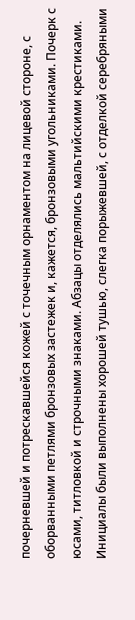почерневшей и потрескавшейся кожей с точечным орнаментом на лицевой стороне, с оборванными петлями бронзовых застежек и, кажется, бронзовыми угольниками. Почерк с юсами, титловкой и строчными знаками. Абзацы отделялись мальтийскими крестиками. Инициалы были выполнены хорошей тушью, слегка порыжевшей, с отделкой серебряными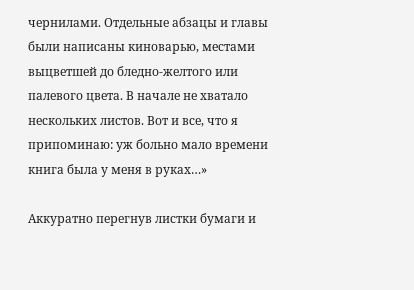чернилами. Отдельные абзацы и главы были написаны киноварью, местами выцветшей до бледно-желтого или палевого цвета. В начале не хватало нескольких листов. Вот и все, что я припоминаю: уж больно мало времени книга была у меня в руках…»

Аккуратно перегнув листки бумаги и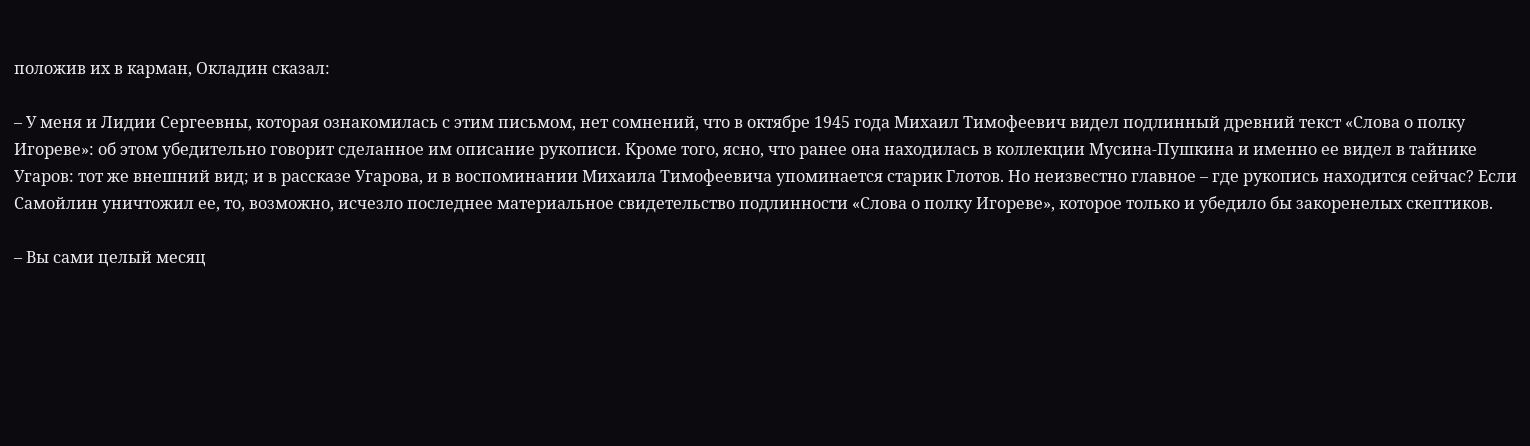положив их в карман, Окладин сказал:

– У меня и Лидии Сергеевны, которая ознакомилась с этим письмом, нет сомнений, что в октябре 1945 года Михаил Тимофеевич видел подлинный древний текст «Слова о полку Игореве»: об этом убедительно говорит сделанное им описание рукописи. Кроме того, ясно, что ранее она находилась в коллекции Мусина-Пушкина и именно ее видел в тайнике Угаров: тот же внешний вид; и в рассказе Угарова, и в воспоминании Михаила Тимофеевича упоминается старик Глотов. Но неизвестно главное – где рукопись находится сейчас? Если Самойлин уничтожил ее, то, возможно, исчезло последнее материальное свидетельство подлинности «Слова о полку Игореве», которое только и убедило бы закоренелых скептиков.

– Вы сами целый месяц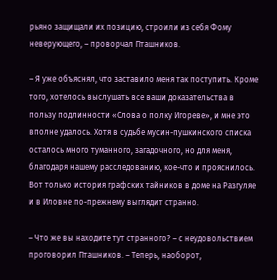рьяно защищали их позицию, строили из себя Фому неверующего, – проворчал Пташников.

– Я уже объяснял, что заставило меня так поступить. Кроме того, хотелось выслушать все ваши доказательства в пользу подлинности «Слова о полку Игореве», и мне это вполне удалось. Хотя в судьбе мусин-пушкинского списка осталось много туманного, загадочного, но для меня, благодаря нашему расследованию, кое-что и прояснилось. Вот только история графских тайников в доме на Разгуляе и в Иловне по-прежнему выглядит странно.

– Что же вы находите тут странного? – с неудовольствием проговорил Пташников. – Теперь, наоборот,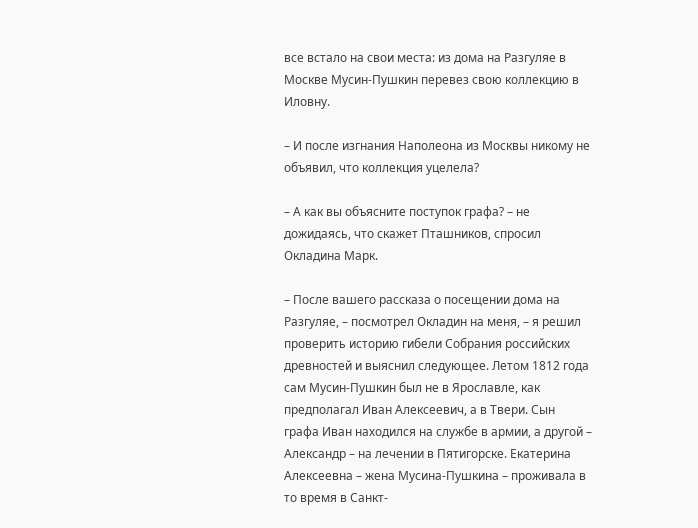все встало на свои места: из дома на Разгуляе в Москве Мусин-Пушкин перевез свою коллекцию в Иловну.

– И после изгнания Наполеона из Москвы никому не объявил, что коллекция уцелела?

– А как вы объясните поступок графа? – не дожидаясь, что скажет Пташников, спросил Окладина Марк.

– После вашего рассказа о посещении дома на Разгуляе, – посмотрел Окладин на меня, – я решил проверить историю гибели Собрания российских древностей и выяснил следующее. Летом 1812 года сам Мусин-Пушкин был не в Ярославле, как предполагал Иван Алексеевич, а в Твери. Сын графа Иван находился на службе в армии, а другой – Александр – на лечении в Пятигорске. Екатерина Алексеевна – жена Мусина-Пушкина – проживала в то время в Санкт-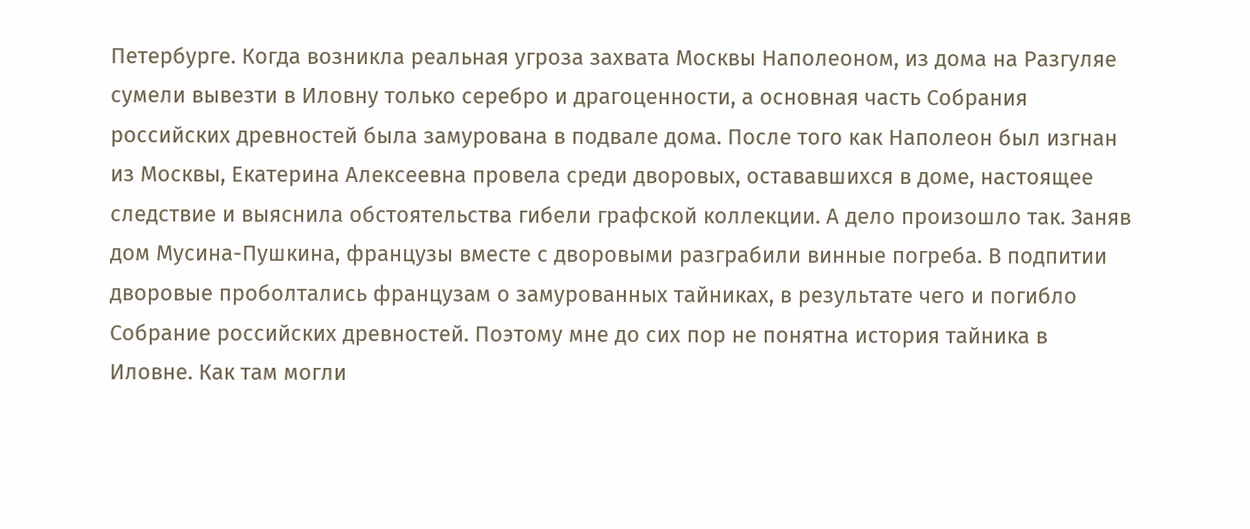Петербурге. Когда возникла реальная угроза захвата Москвы Наполеоном, из дома на Разгуляе сумели вывезти в Иловну только серебро и драгоценности, а основная часть Собрания российских древностей была замурована в подвале дома. После того как Наполеон был изгнан из Москвы, Екатерина Алексеевна провела среди дворовых, остававшихся в доме, настоящее следствие и выяснила обстоятельства гибели графской коллекции. А дело произошло так. Заняв дом Мусина-Пушкина, французы вместе с дворовыми разграбили винные погреба. В подпитии дворовые проболтались французам о замурованных тайниках, в результате чего и погибло Собрание российских древностей. Поэтому мне до сих пор не понятна история тайника в Иловне. Как там могли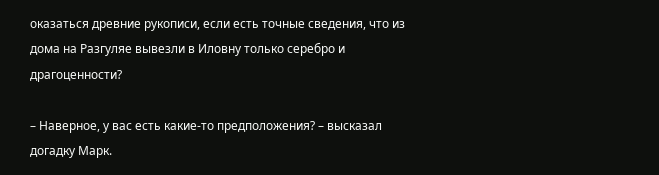оказаться древние рукописи, если есть точные сведения, что из дома на Разгуляе вывезли в Иловну только серебро и драгоценности?

– Наверное, у вас есть какие-то предположения? – высказал догадку Марк.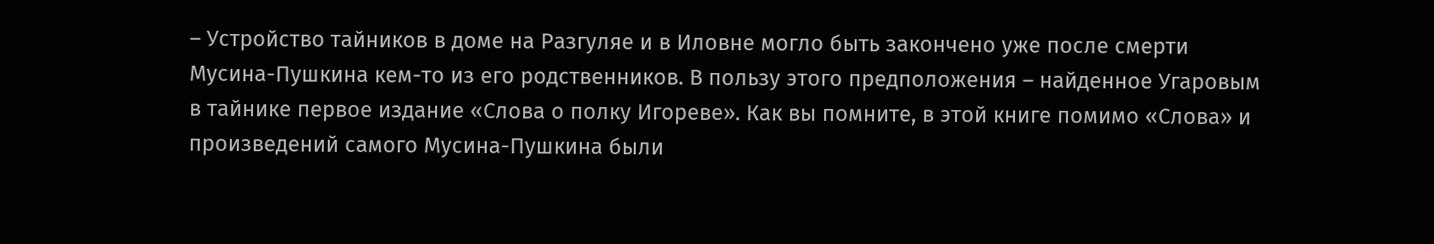– Устройство тайников в доме на Разгуляе и в Иловне могло быть закончено уже после смерти Мусина-Пушкина кем-то из его родственников. В пользу этого предположения – найденное Угаровым в тайнике первое издание «Слова о полку Игореве». Как вы помните, в этой книге помимо «Слова» и произведений самого Мусина-Пушкина были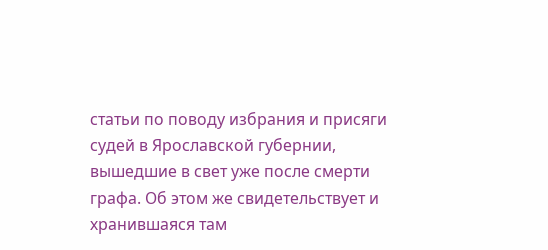статьи по поводу избрания и присяги судей в Ярославской губернии, вышедшие в свет уже после смерти графа. Об этом же свидетельствует и хранившаяся там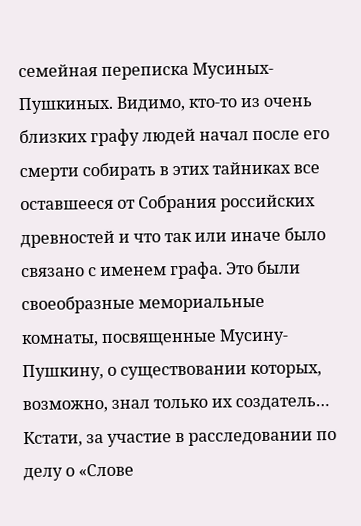семейная переписка Мусиных-Пушкиных. Видимо, кто-то из очень близких графу людей начал после его смерти собирать в этих тайниках все оставшееся от Собрания российских древностей и что так или иначе было связано с именем графа. Это были своеобразные мемориальные комнаты, посвященные Мусину-Пушкину, о существовании которых, возможно, знал только их создатель… Кстати, за участие в расследовании по делу о «Слове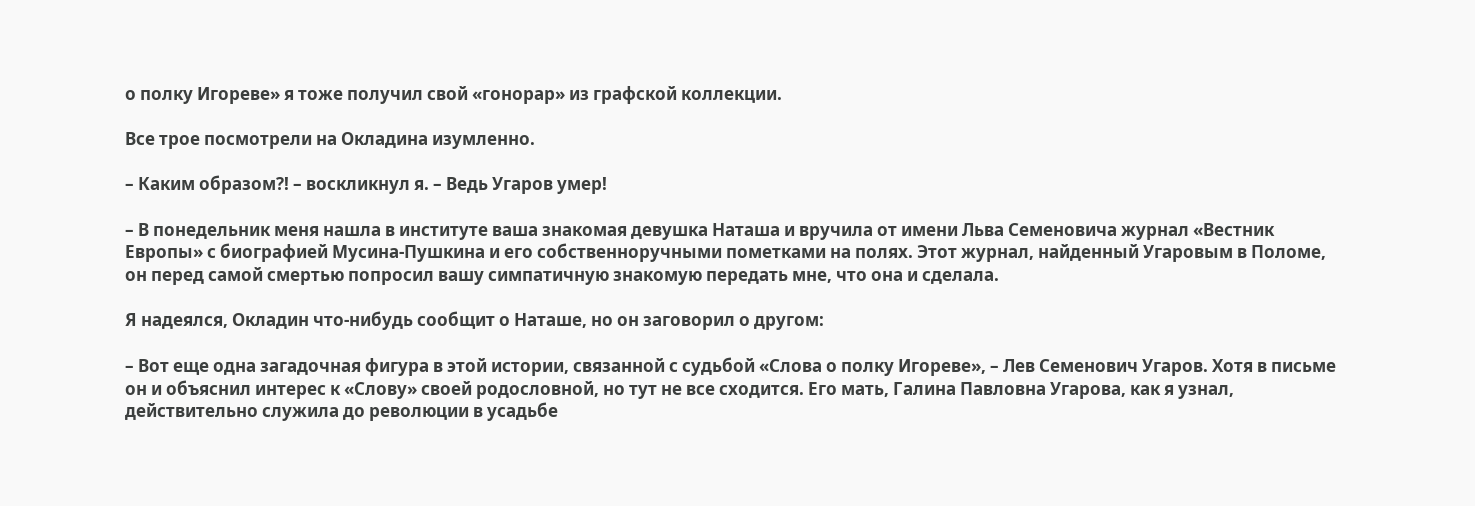о полку Игореве» я тоже получил свой «гонорар» из графской коллекции.

Все трое посмотрели на Окладина изумленно.

– Каким образом?! – воскликнул я. – Ведь Угаров умер!

– В понедельник меня нашла в институте ваша знакомая девушка Наташа и вручила от имени Льва Семеновича журнал «Вестник Европы» с биографией Мусина-Пушкина и его собственноручными пометками на полях. Этот журнал, найденный Угаровым в Поломе, он перед самой смертью попросил вашу симпатичную знакомую передать мне, что она и сделала.

Я надеялся, Окладин что-нибудь сообщит о Наташе, но он заговорил о другом:

– Вот еще одна загадочная фигура в этой истории, связанной с судьбой «Слова о полку Игореве», – Лев Семенович Угаров. Хотя в письме он и объяснил интерес к «Слову» своей родословной, но тут не все сходится. Его мать, Галина Павловна Угарова, как я узнал, действительно служила до революции в усадьбе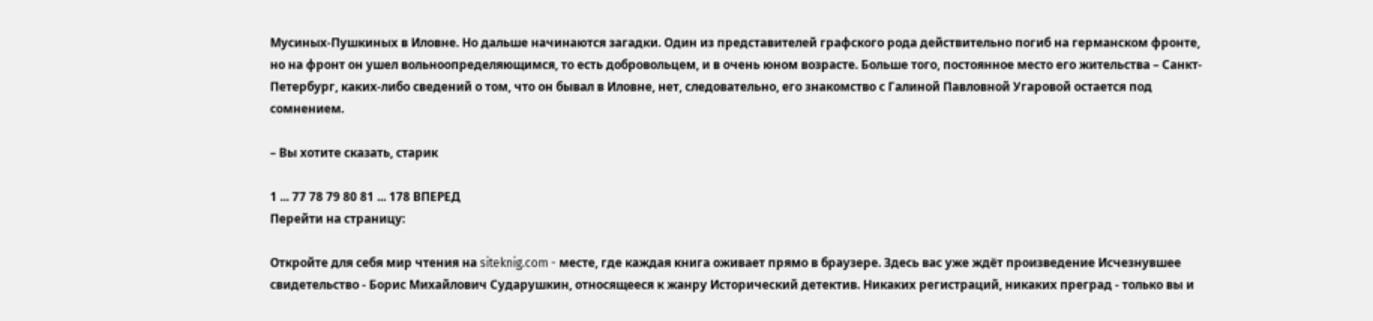Мусиных-Пушкиных в Иловне. Но дальше начинаются загадки. Один из представителей графского рода действительно погиб на германском фронте, но на фронт он ушел вольноопределяющимся, то есть добровольцем, и в очень юном возрасте. Больше того, постоянное место его жительства – Санкт-Петербург, каких-либо сведений о том, что он бывал в Иловне, нет, следовательно, его знакомство с Галиной Павловной Угаровой остается под сомнением.

– Вы хотите сказать, старик

1 ... 77 78 79 80 81 ... 178 ВПЕРЕД
Перейти на страницу:

Откройте для себя мир чтения на siteknig.com - месте, где каждая книга оживает прямо в браузере. Здесь вас уже ждёт произведение Исчезнувшее свидетельство - Борис Михайлович Сударушкин, относящееся к жанру Исторический детектив. Никаких регистраций, никаких преград - только вы и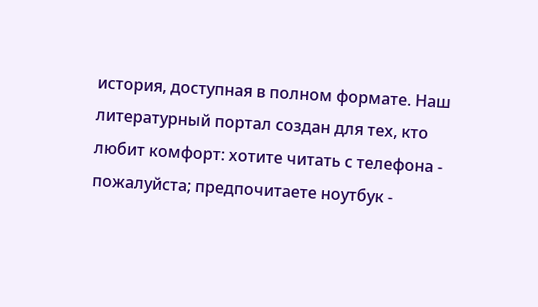история, доступная в полном формате. Наш литературный портал создан для тех, кто любит комфорт: хотите читать с телефона - пожалуйста; предпочитаете ноутбук -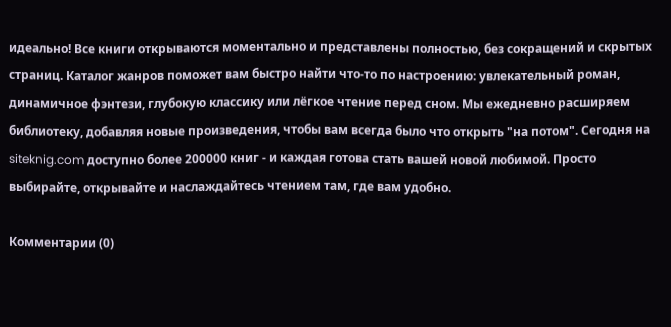идеально! Все книги открываются моментально и представлены полностью, без сокращений и скрытых страниц. Каталог жанров поможет вам быстро найти что-то по настроению: увлекательный роман, динамичное фэнтези, глубокую классику или лёгкое чтение перед сном. Мы ежедневно расширяем библиотеку, добавляя новые произведения, чтобы вам всегда было что открыть "на потом". Сегодня на siteknig.com доступно более 200000 книг - и каждая готова стать вашей новой любимой. Просто выбирайте, открывайте и наслаждайтесь чтением там, где вам удобно.

Комментарии (0)